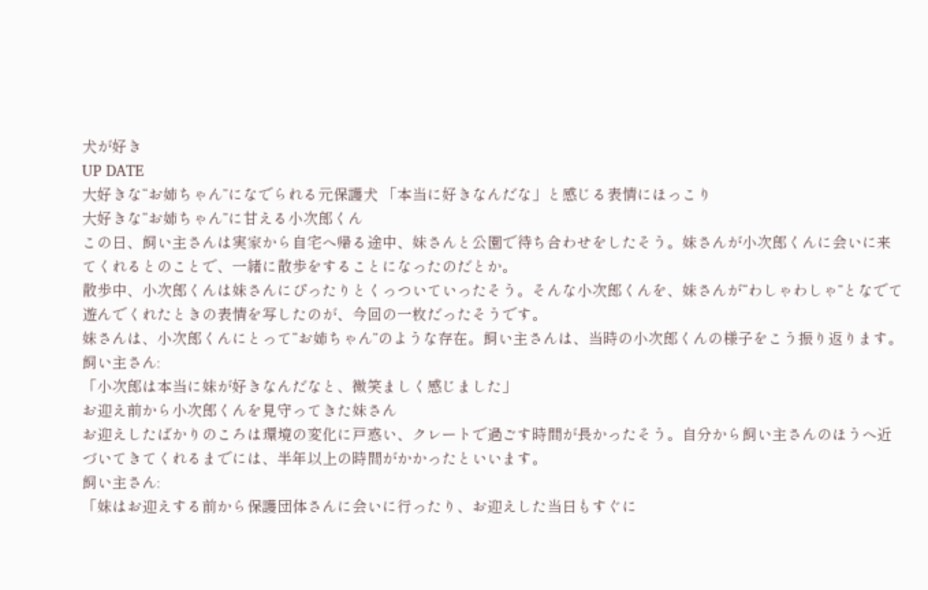犬が好き
UP DATE
大好きな“お姉ちゃん”になでられる元保護犬 「本当に好きなんだな」と感じる表情にほっこり
大好きな“お姉ちゃん”に甘える小次郎くん
この日、飼い主さんは実家から自宅へ帰る途中、妹さんと公園で待ち合わせをしたそう。妹さんが小次郎くんに会いに来てくれるとのことで、一緒に散歩をすることになったのだとか。
散歩中、小次郎くんは妹さんにぴったりとくっついていったそう。そんな小次郎くんを、妹さんが“わしゃわしゃ”となでて遊んでくれたときの表情を写したのが、今回の一枚だったそうです。
妹さんは、小次郎くんにとって“お姉ちゃん”のような存在。飼い主さんは、当時の小次郎くんの様子をこう振り返ります。
飼い主さん:
「小次郎は本当に妹が好きなんだなと、微笑ましく感じました」
お迎え前から小次郎くんを見守ってきた妹さん
お迎えしたばかりのころは環境の変化に戸惑い、クレートで過ごす時間が長かったそう。自分から飼い主さんのほうへ近づいてきてくれるまでには、半年以上の時間がかかったといいます。
飼い主さん:
「妹はお迎えする前から保護団体さんに会いに行ったり、お迎えした当日もすぐに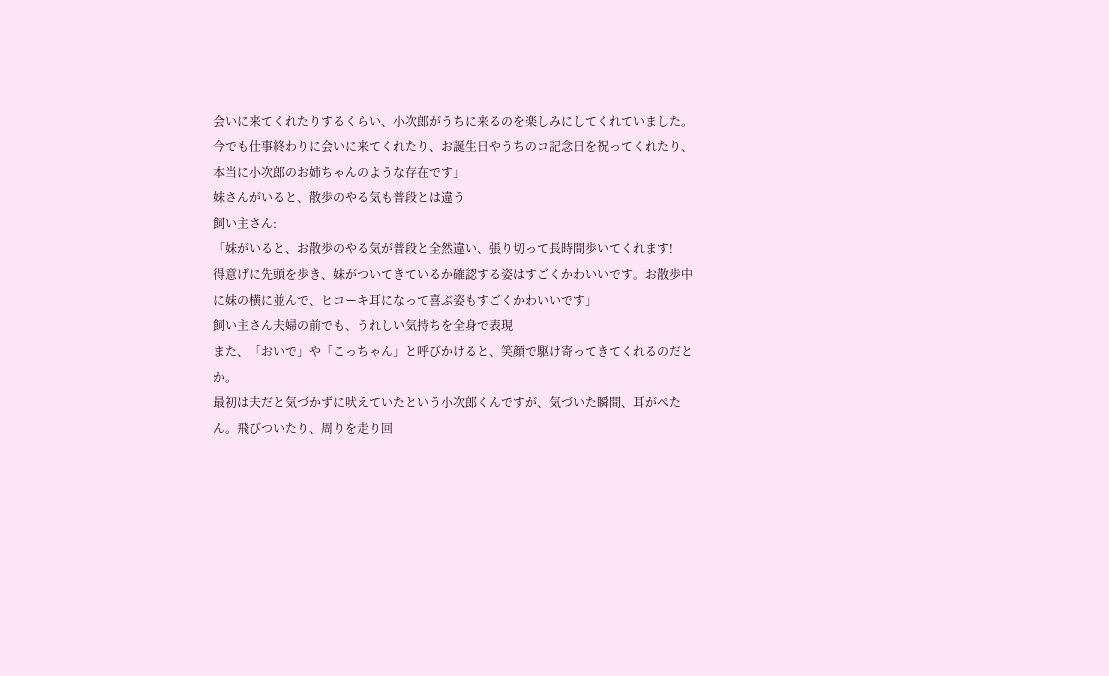会いに来てくれたりするくらい、小次郎がうちに来るのを楽しみにしてくれていました。
今でも仕事終わりに会いに来てくれたり、お誕生日やうちのコ記念日を祝ってくれたり、本当に小次郎のお姉ちゃんのような存在です」
妹さんがいると、散歩のやる気も普段とは違う
飼い主さん:
「妹がいると、お散歩のやる気が普段と全然違い、張り切って長時間歩いてくれます!
得意げに先頭を歩き、妹がついてきているか確認する姿はすごくかわいいです。お散歩中に妹の横に並んで、ヒコーキ耳になって喜ぶ姿もすごくかわいいです」
飼い主さん夫婦の前でも、うれしい気持ちを全身で表現
また、「おいで」や「こっちゃん」と呼びかけると、笑顔で駆け寄ってきてくれるのだとか。
最初は夫だと気づかずに吠えていたという小次郎くんですが、気づいた瞬間、耳がぺたん。飛びついたり、周りを走り回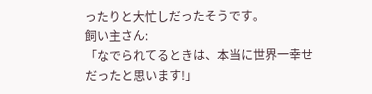ったりと大忙しだったそうです。
飼い主さん:
「なでられてるときは、本当に世界一幸せだったと思います!」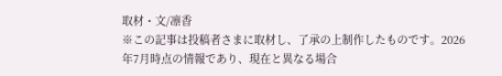取材・文/凛香
※この記事は投稿者さまに取材し、了承の上制作したものです。2026年7月時点の情報であり、現在と異なる場合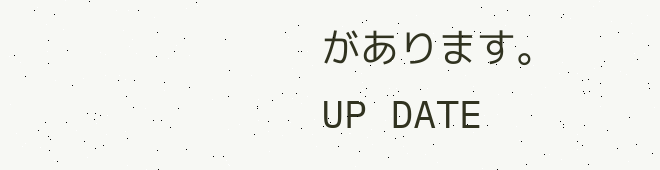があります。
UP DATE